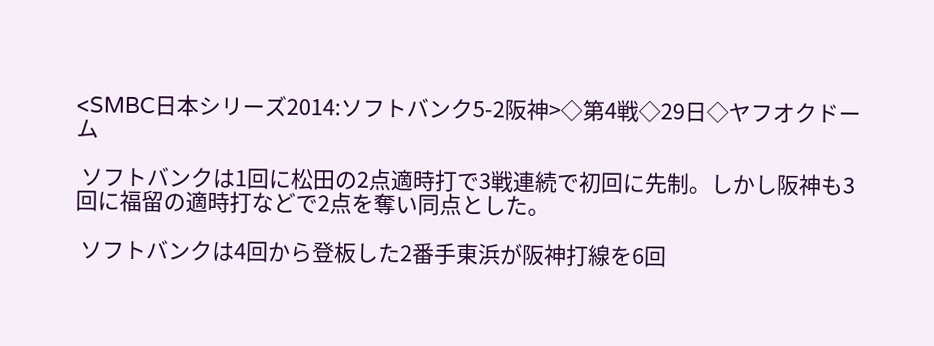<SMBC日本シリーズ2014:ソフトバンク5-2阪神>◇第4戦◇29日◇ヤフオクドーム

 ソフトバンクは1回に松田の2点適時打で3戦連続で初回に先制。しかし阪神も3回に福留の適時打などで2点を奪い同点とした。

 ソフトバンクは4回から登板した2番手東浜が阪神打線を6回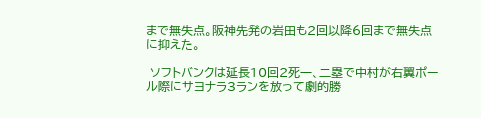まで無失点。阪神先発の岩田も2回以降6回まで無失点に抑えた。

 ソフトバンクは延長10回2死一、二塁で中村が右翼ポール際にサヨナラ3ランを放って劇的勝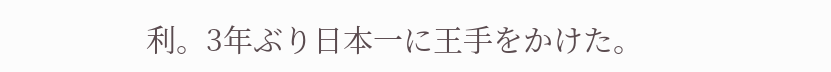利。3年ぶり日本一に王手をかけた。